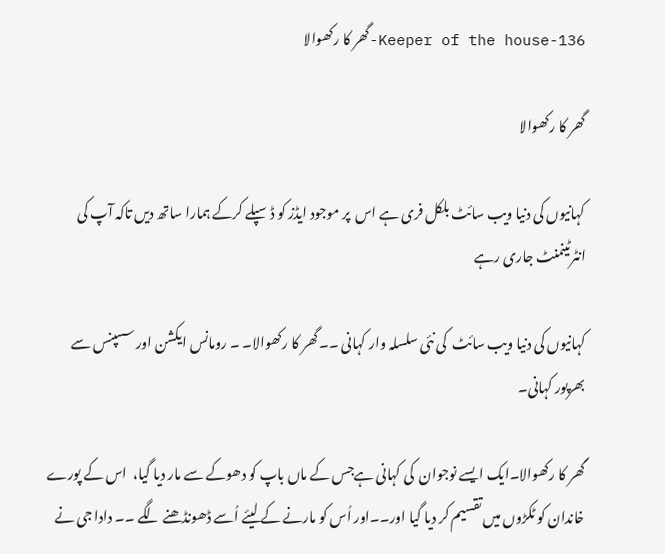Keeper of the house-136-گھر کا رکھوالا

گھر کا رکھوالا

کہانیوں کی دنیا ویب سائٹ بلکل فری ہے اس  پر موجود ایڈز کو ڈسپلے کرکے ہمارا ساتھ دیں تاکہ آپ کی انٹرٹینمنٹ جاری رہے

کہانیوں کی دنیا ویب سائٹ  کی نئی سلسلہ وار کہانی ۔۔گھر کا رکھوالا۔ ۔ رومانس ایکشن اور سسپنس سے بھرپور کہانی۔

گھر کا رکھوالا۔ایک ایسے نوجوان  کی کہانی ہےجس کے ماں باپ کو دھوکے سے مار دیا گیا،  اس کے پورے خاندان کو ٹکڑوں میں تقسیم کر دیا گیا اور۔۔اور اُس کو مارنے کے لیئے اُسے ڈھونڈھنے لگے ۔۔ دادا جی نے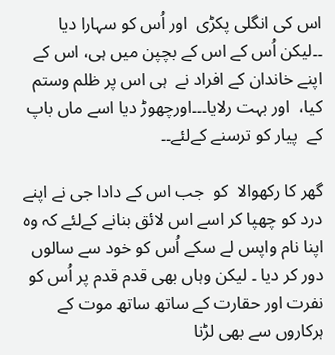اس کی انگلی پکڑی  اور اُس کو سہارا دیا ۔۔لیکن اُس کے اس کے بچپن میں ہی، اس کے اپنے خاندان کے افراد نے  ہی اس پر ظلم وستم کیا،  اور بہت رلایا۔۔۔اورچھوڑ دیا اسے ماں باپ کے  پیار کو ترسنے کےلئے۔۔

گھر کا رکھوالا  کو  جب اس کے دادا جی نے اپنے درد کو چھپا کر اسے اس لائق بنانے کےلئے کہ وہ اپنا نام واپس لے سکے اُس کو خود سے سالوں دور کر دیا ۔ لیکن وہاں بھی قدم قدم پر اُس کو نفرت اور حقارت کے ساتھ ساتھ موت کے ہرکاروں سے بھی لڑنا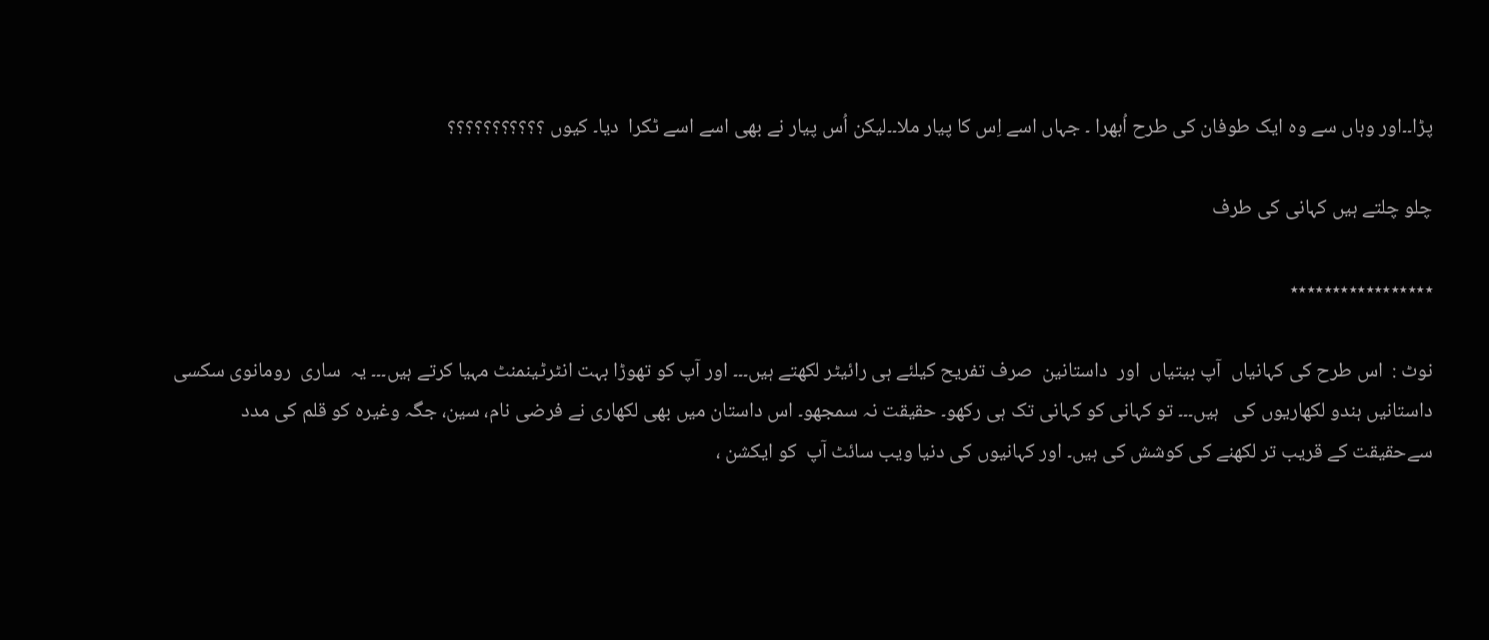پڑا۔۔اور وہاں سے وہ ایک طوفان کی طرح اُبھرا ۔ جہاں اسے اِس کا پیار ملا۔۔لیکن اُس پیار نے بھی اسے اسے ٹکرا  دیا۔ کیوں ؟؟؟؟؟؟؟؟؟؟؟

چلو چلتے ہیں کہانی کی طرف

٭٭٭٭٭٭٭٭٭٭٭٭٭٭٭٭٭

نوٹ :  اس طرح کی کہانیاں  آپ بیتیاں  اور  داستانین  صرف تفریح کیلئے ہی رائیٹر لکھتے ہیں۔۔۔ اور آپ کو تھوڑا بہت انٹرٹینمنٹ مہیا کرتے ہیں۔۔۔ یہ  ساری  رومانوی سکسی داستانیں ہندو لکھاریوں کی   ہیں۔۔۔ تو کہانی کو کہانی تک ہی رکھو۔ حقیقت نہ سمجھو۔ اس داستان میں بھی لکھاری نے فرضی نام، سین، جگہ وغیرہ کو قلم کی مدد سےحقیقت کے قریب تر لکھنے کی کوشش کی ہیں۔ اور کہانیوں کی دنیا ویب سائٹ آپ  کو ایکشن ،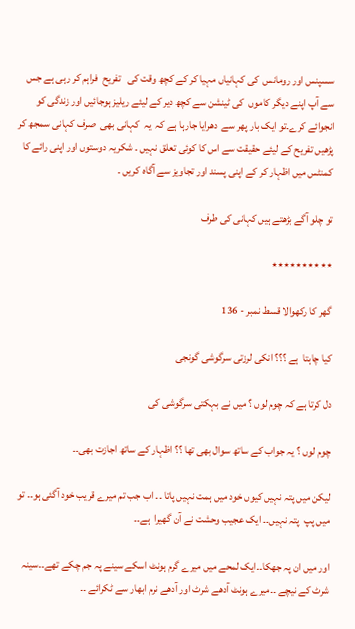سسپنس اور رومانس  کی کہانیاں مہیا کر کے کچھ وقت کی   تفریح  فراہم کر رہی ہے جس سے آپ اپنے دیگر کاموں  کی ٹینشن سے کچھ دیر کے لیئے ریلیز ہوجائیں اور زندگی کو انجوائے کرے۔تو ایک بار پھر سے  دھرایا جارہا ہے کہ  یہ  کہانی بھی  صرف کہانی سمجھ کر پڑھیں تفریح کے لیئے حقیقت سے اس کا کوئی تعلق نہیں ۔ شکریہ دوستوں اور اپنی رائے کا کمنٹس میں اظہار کر کے اپنی پسند اور تجاویز سے آگاہ کریں ۔

تو چلو آگے بڑھتے ہیں کہانی کی طرف

٭٭٭٭٭٭٭٭٭٭

گھر کا رکھوالا قسط نمبر - 136

کیا چاہتا  ہے ؟؟؟ انکی لرزتی سرگوشی گونجی

دل کرتا ہے کہ چوم لوں ؟ میں نے بہکتی سرگوشی کی

چوم لوں ؟ یہ جواب کے ساتھ سوال بھی تھا ؟؟ اظہار کے ساتھ اجازت بھی۔۔

لیکن میں پتہ نہیں کیوں خود میں ہمت نہیں پاتا ۔۔ اب جب تم میرے قریب خود آگئی ہو۔۔ تو میں پپ  پتہ نہیں۔۔ ایک عجیب وحشت نے آن گھیرا  ہے۔۔

اور میں ان پہ جھکا۔۔ایک لمحے میں میرے گرم ہونٹ اسکے سینے پہ جم چکے تھے۔۔سینہ شرٹ کے نیچے ۔۔میرے ہونٹ آدھے شرٹ اور آدھے نرم ابھار سے ٹکرائے ۔۔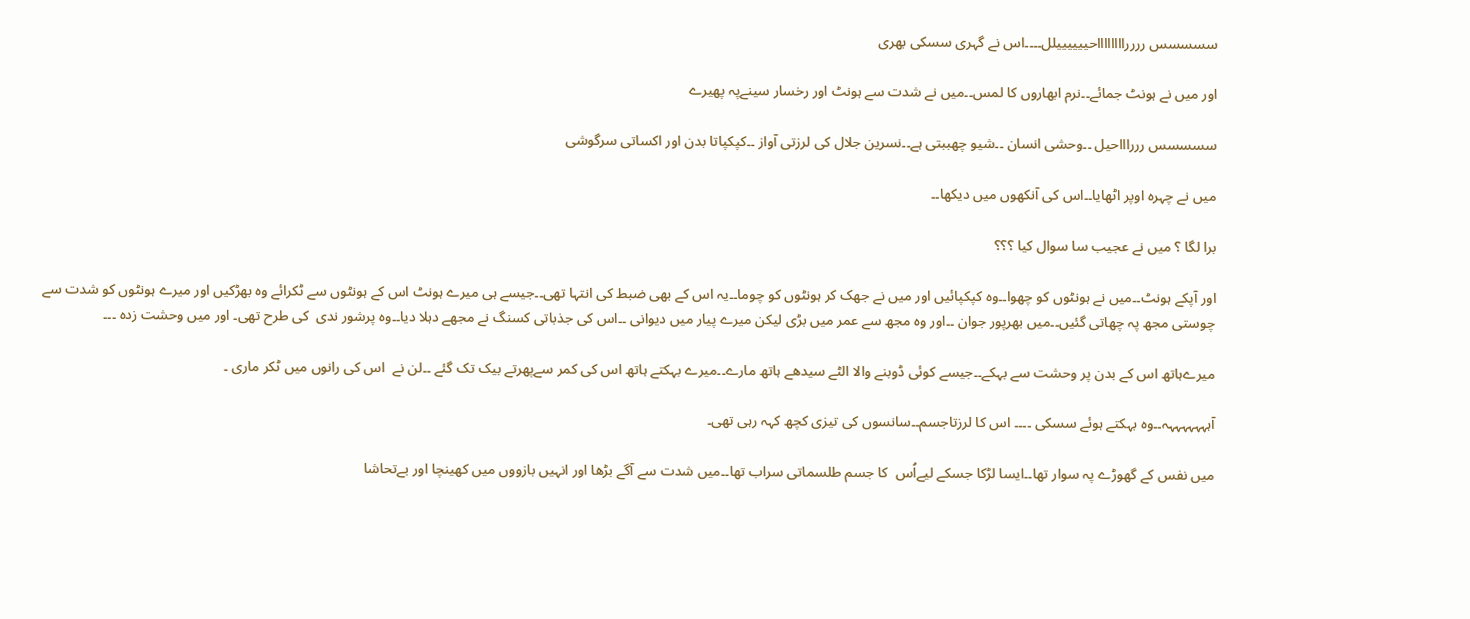سسسسس ررررااااااااحییییییلل۔۔۔۔اس نے گہری سسکی بھری

اور میں نے ہونٹ جمائے۔۔نرم ابھاروں کا لمس۔۔میں نے شدت سے ہونٹ اور رخسار سینےپہ پھیرے

سسسسس ررراااحیل ۔۔وحشی انسان ۔۔شیو چھببتی ہے۔۔نسرین جلال کی لرزتی آواز ۔۔کپکپاتا بدن اور اکساتی سرگوشی

میں نے چہرہ اوپر اٹھایا۔۔اس کی آنکھوں میں دیکھا۔۔

برا لگا ؟ میں نے عجیب سا سوال کیا ؟؟؟

اور آپکے ہونٹ۔۔میں نے ہونٹوں کو چھوا۔۔وہ کپکپائیں اور میں نے جھک کر ہونٹوں کو چوما۔۔یہ اس کے بھی ضبط کی انتہا تھی۔۔جیسے ہی میرے ہونٹ اس کے ہونٹوں سے ٹکرائے وہ بھڑکیں اور میرے ہونٹوں کو شدت سے چوستی مجھ پہ چھاتی گئیں۔۔میں بھرپور جوان ۔۔اور وہ مجھ سے عمر میں بڑی لیکن میرے پیار میں دیوانی ۔۔اس کی جذباتی کسنگ نے مجھے دہلا دیا۔۔وہ پرشور ندی  کی طرح تھی۔ اور میں وحشت زدہ ۔۔۔

میرےہاتھ اس کے بدن پر وحشت سے بہکے۔۔جیسے کوئی ڈوبنے والا الٹے سیدھے ہاتھ مارے۔۔میرے بہکتے ہاتھ اس کی کمر سےپھرتے بیک تک گئے ۔۔لن نے  اس کی رانوں میں ٹکر ماری ۔

آہہہہہہہہ۔۔وہ بہکتے ہوئے سسکی ۔۔۔۔ اس کا لرزتاجسم۔۔سانسوں کی تیزی کچھ کہہ رہی تھی۔

میں نفس کے گھوڑے پہ سوار تھا۔۔ایسا لڑکا جسکے لیےاُس  کا جسم طلسماتی سراب تھا۔۔میں شدت سے آگے بڑھا اور انہیں بازووں میں کھینچا اور بےتحاشا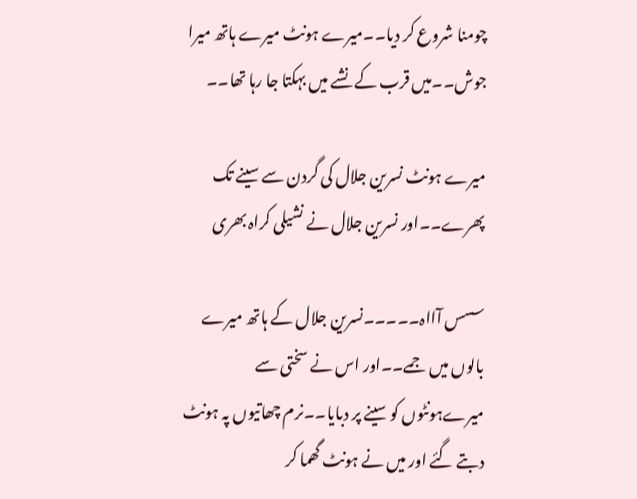چومنا شروع کر دیا۔۔میرے ہونٹ میرے ہاتھ میرا جوش۔۔میں قرب کے نشے میں بہکتا جا رہا تھا۔۔

میرے ہونٹ نسرین جلال کی گردن سے سینے تک پھرے۔۔اور نسرین جلال نے نشیلی کراہ بھری

سسس آااہ۔۔۔۔۔نسرین جلال کے ہاتھ میرے بالوں میں جمے۔۔اور اس نے سختی سے میرےہونٹوں کو سینے پر دبایا۔۔نرم چھاتیوں پہ ہونٹ دبتے گئے اور میں نے ہونٹ گھما کر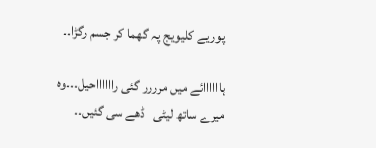پوریے کلیویج پہ گھما کر جسم رگڑا۔۔

ہاااااائے میں مرررر گئی رااااااحیل۔۔۔وہ میرے ساتھ لیٹی   ڈھے سی گئیں۔۔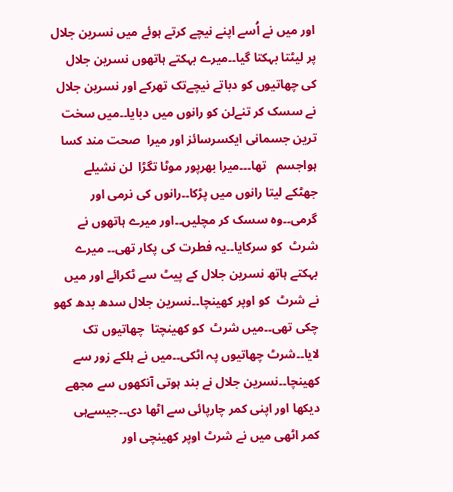اور میں نے اُسے اپنے نیچے کرتے ہوئے میں نسرین جلال پر لیٹتا بہکتا گیا۔۔میرے بہکتے ہاتھوں نسرین جلال کی چھاتیوں کو دباتے نیچےتک تھرکے اور نسرین جلال نے سسک کر تنےلن کو رانوں میں دبایا۔۔میں سخت ترین جسمانی ایکسرسائز اور میرا  صحت مند کسا ہواجسم   تھا۔۔۔میرا بھرپور موٹا تگڑا  لن نشیلے جھٹکے لیتا رانوں میں پڑکا۔۔رانوں کی نرمی اور گرمی۔۔وہ سسک کر مچلیں۔۔اور میرے ہاتھوں نے شرٹ  کو سرکایا۔۔یہ فطرت کی پکار تھی۔۔ میرے بہکتے ہاتھ نسرین جلال کے پیٹ سے ٹکرائے اور میں نے شرٹ  کو اوپر کھینچا۔۔نسرین جلال سدھ بدھ کھو چکی تھی۔۔میں شرٹ  کو کھینچتا  چھاتیوں تک لایا۔۔شرٹ چھاتیوں پہ اٹکی۔۔میں نے ہلکے زور سے کھینچا۔۔نسرین جلال نے بند ہوتی آنکھوں سے مجھے دیکھا اور اپنی کمر چارپائی سے اٹھا دی۔۔جیسےہی کمر اٹھی میں نے شرٹ اوپر کھینچی اور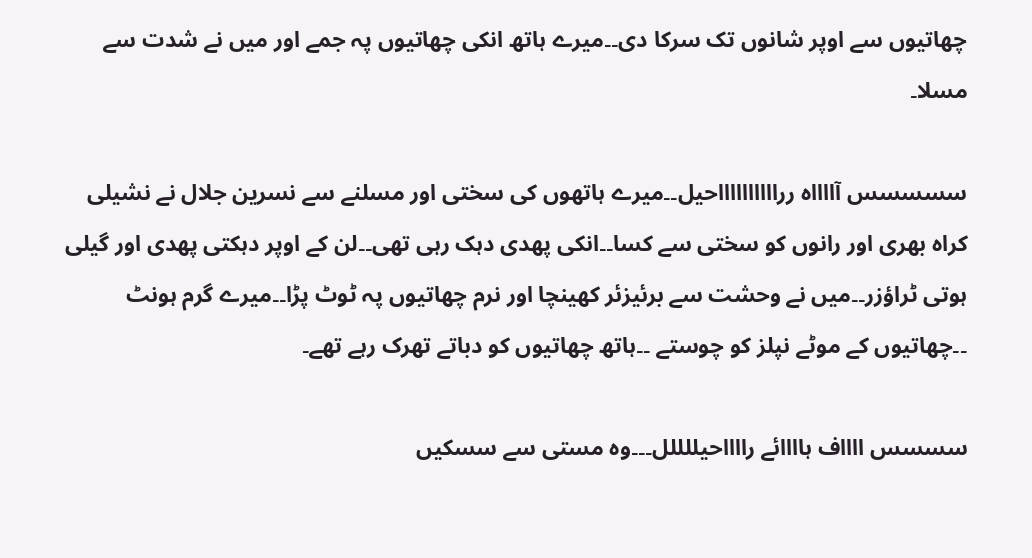چھاتیوں سے اوپر شانوں تک سرکا دی۔۔میرے ہاتھ انکی چھاتیوں پہ جمے اور میں نے شدت سے مسلا۔

سسسسس آااااہ ررااااااااااحیل۔۔میرے ہاتھوں کی سختی اور مسلنے سے نسرین جلال نے نشیلی کراہ بھری اور رانوں کو سختی سے کسا۔۔انکی پھدی دہک رہی تھی۔۔لن کے اوپر دہکتی پھدی اور گیلی ہوتی ٹراؤزر۔۔میں نے وحشت سے برئیزئر کھینچا اور نرم چھاتیوں پہ ٹوٹ پڑا۔۔میرے گرم ہونٹ ۔۔چھاتیوں کے موٹے نپلز کو چوستے ۔۔ہاتھ چھاتیوں کو دباتے تھرک رہے تھے۔

سسسس ااااف ہاااائے رااااحیللللل۔۔۔وہ مستی سے سسکیں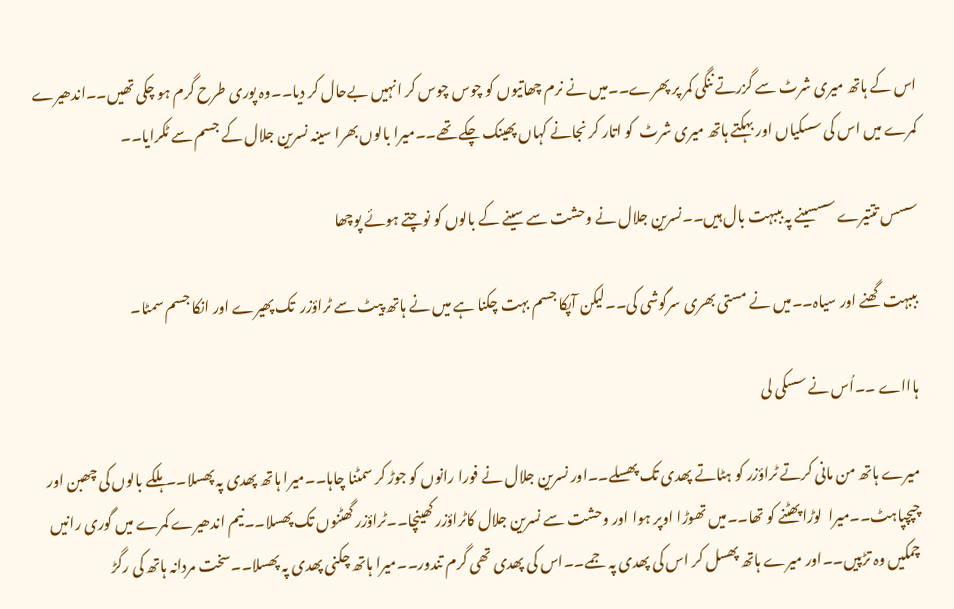اس کے ہاتھ میری شرٹ سے گزرتے ننگی کمر پر پھرے۔۔میں نے نرم چھاتیوں کو چوس چوس کر انہیں بےحال کر دیا۔۔وہ پوری طرح گرم ہو چکی تھیں۔۔اندھیرے کمرے میں اس کی سسکیاں اور بہکتے ہاتھ میری شرٹ  کو اتار کر نجانے کہاں پھینک چکے تھے۔۔میرا بالوں بھرا سینہ نسرین جلال کے جسم سے ٹکرایا۔۔

سسس تتتیرے سسسینے پہ بببہت بال ہیں۔۔نسرین جلال نے وحشت سے سینے کے بالوں کو نوچتے ہوئے پوچھا

بببہت گھنے اور سیاہ۔۔میں نے مستی بھری سرگوشی کی۔۔لیکن آپکا جسم بہت چکنا ہے میں نے ہاتھ پیٹ سے ٹراؤزر  تک پھیرے اور انکا جسم سمٹا۔

ہاااے ۔۔اُس نے سسکی لی

میرے ہاتھ من مانی کرتے ٹراؤزر کو ہٹاتے پھدی تک پھسلے۔۔اور نسرین جلال نے فورا رانوں کو جوڑ کر سمٹنا چاہا۔۔میرا ہاتھ پھدی پہ پھسلا۔۔ہلکے بالوں کی چھبن اور چپچپاہٹ۔۔میرا  لوڑا پھٹنے کو تھا۔۔میں تھوڑا اوپر ہوا اور وحشت سے نسرین جلال کاٹراؤزر کھینچا۔۔ٹراؤزر گھٹنوں تک پھسلا۔۔نیم اندھیرے کمرے میں گوری رانیں چمکیں وہ تڑپیں۔۔اور میرے ہاتھ پھسل کر اس کی پھدی پہ جمے۔۔اس کی پھدی تھی گرم تندور۔۔میرا ہاتھ چکنی پھدی پہ پھسلا۔۔سخت مردانہ ہاتھ کی رگڑ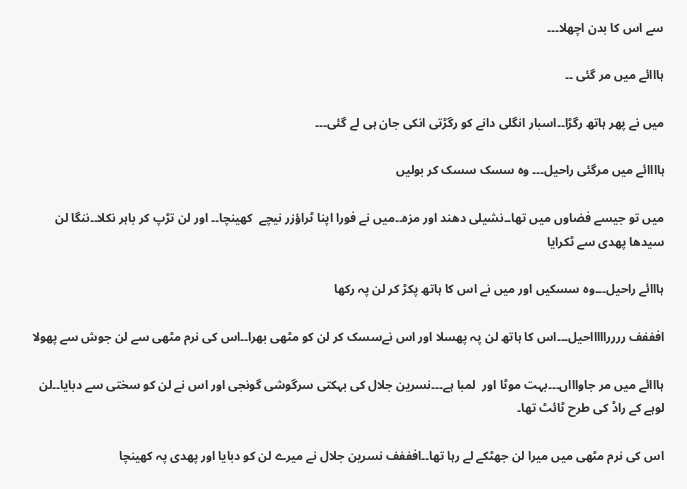سے اس کا بدن اچھلا۔۔۔

ہااائے میں مر گئی ۔۔

میں نے پھر ہاتھ رگڑا۔۔اسبار انگلی دانے کو رگڑتی انکی جان ہی لے گئی۔۔۔

ہاااائے میں مرگئی راحیل۔۔۔ وہ سسک سسک کر بولیں

میں تو جیسے فضاوں میں تھا۔۔نشیلی دھند اور مزہ۔۔میں نے فورا اپنا ٹراؤزر نیچے  کھینچا۔۔ اور لن تڑپ کر باہر نکلا۔۔ننگا لن سیدھا پھدی سے ٹکرایا

ہااائے راحیل۔۔۔وہ سسکیں اور میں نے اس کا ہاتھ پکڑ کر لن پہ رکھا

افففف رررراااااحیل۔۔۔اس کا ہاتھ لن پہ پھسلا اور اس نےسسک کر لن کو مٹھی بھرا۔۔اس کی نرم مٹھی سے لن جوش سے پھولا

ہااائے میں مر جاواااں۔۔۔بہت موٹا اور  لمبا ہے۔۔۔نسرین جلال کی بہکتی سرگوشی گونجی اور اس نے لن کو سختی سے دبایا۔۔لن لوہے کے راڈ کی طرح ٹائٹ تھا۔

اس کی نرم مٹھی میں میرا لن جھٹکے لے رہا تھا۔۔افففف نسرین جلال نے میرے لن کو دبایا اور پھدی پہ کھینچا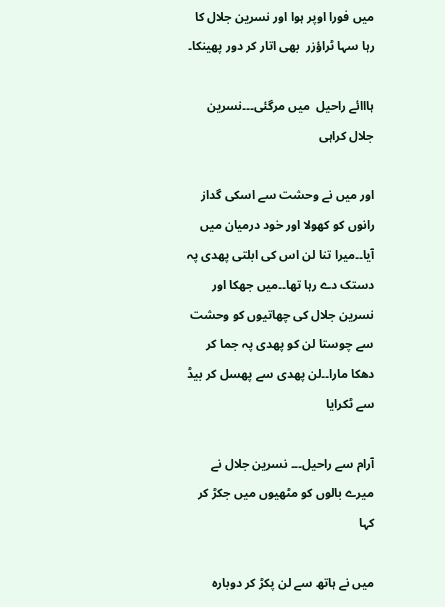میں فورا اوپر ہوا اور نسرین جلال کا رہا سہا ٹراؤزر  بھی اتار کر دور پھینکا۔

ہااائے راحیل  میں مرگئی۔۔۔نسرین جلال کراہی

اور میں نے وحشت سے اسکی گداز رانوں کو کھولا اور خود درمیان میں آیا۔۔میرا تنا لن اس کی ابلتی پھدی پہ دستک دے رہا تھا۔۔میں جھکا اور نسرین جلال کی چھاتیوں کو وحشت سے چوستا لن کو پھدی پہ جما کر دھکا مارا۔۔لن پھدی سے پھسل کر بیڈ سے ٹکرایا

آرام سے راحیل۔۔۔ نسرین جلال نے میرے بالوں کو مٹھیوں میں جکڑ کر کہا

میں نے ہاتھ سے لن پکڑ کر دوبارہ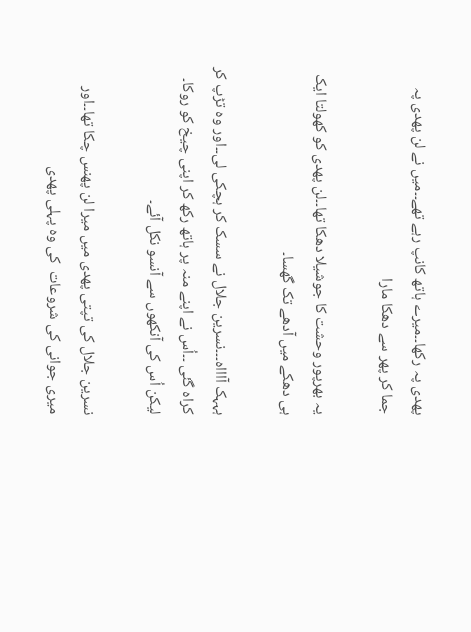پھدی پہ رکھا۔۔میرے ہاتھ کانپ رہے تھے۔۔میں نے لن پھدی پہ جما کر پھر سے دھکا مارا

یہ بھرپور وحشت کا جوشیلا دھکا تھا۔۔لن پھدی کو کھولتا ایک ہی دھکے میں آدھے تک گھسا۔

ہہہک آاااہ۔۔۔نسرین جلال نے سسک کر ہچکی لی۔۔اور وہ تڑپ کر کراہ گئی ۔۔اُس نے اپنے منہ پر ہاتھ رکھ کر اپنی چیخ کو روکا۔ لیکن اُس کی آنکھوں سے آنسو نکل آئے۔

نسرین جلال کی تپتی پھدی میں میرا لن پھنس چکا تھا۔۔اور میری جوانی کی شروعات  کی وہ پہلی پھدی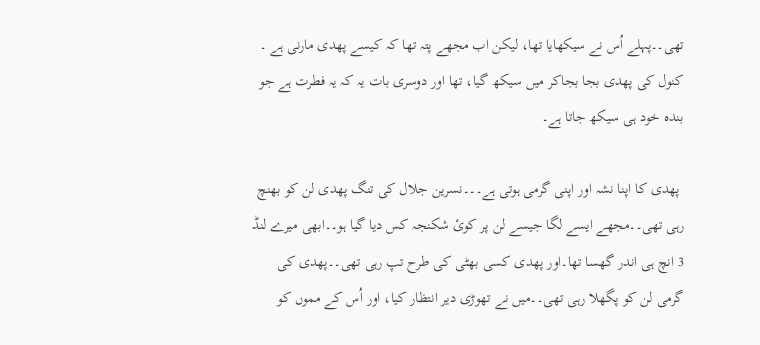تھی۔۔پہلے اُس نے سیکھایا تھا، لیکن اب مجھے پتہ تھا کہ کیسے پھدی مارنی ہے ۔ کنول کی پھدی بجا بجاکر میں سیکھ گیا، تھا اور دوسری بات یہ کہ یہ فطرت ہے جو بندہ خود ہی سیکھ جاتا ہے۔

 پھدی کا اپنا نشہ اور اپنی گرمی ہوتی ہے۔۔۔نسرین جلال کی تنگ پھدی لن کو بھنچ رہی تھی۔۔مجھے ایسے لگا جیسے لن پر کوئ شکنجہ کس دیا گیا ہو۔۔ابھی میرے لنڈ 3 انچ ہی اندر گھسا تھا۔اور پھدی کسی بھٹی کی طرح تپ رہی تھی۔۔پھدی کی گرمی لن کو پگھلا رہی تھی۔۔میں نے تھوڑی دیر انتظار کیا، اور اُس کے مموں کو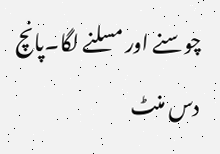چوسنے اور مسلنے لگا۔پانچ دس منٹ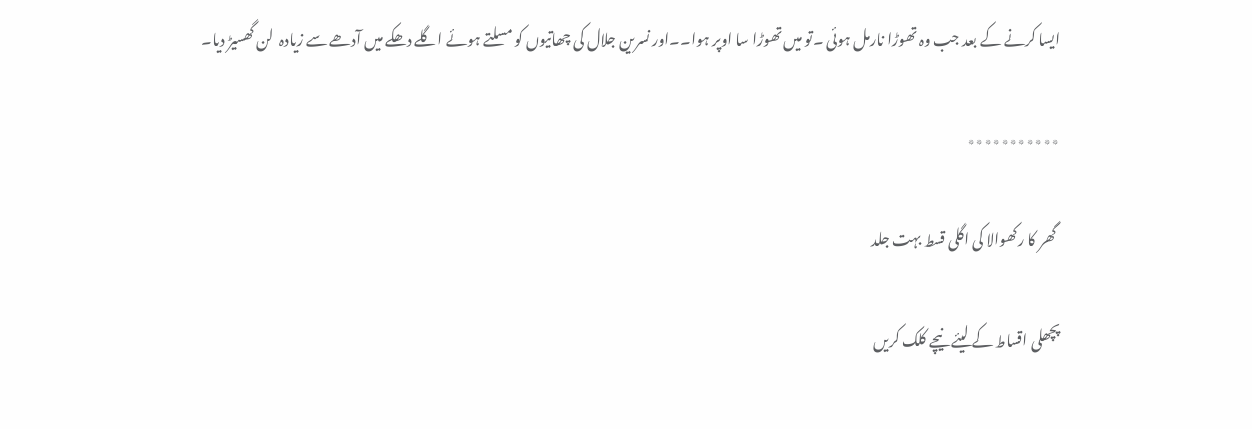ایسا کرنے کے بعد جب وہ تھوڑا نارمل ہوئی ۔تو میں تھوڑا سا اوپر ہوا۔۔اور نسرین جلال کی چھاتیوں کو مسلتے ہوئے اگلے دھکے میں آدھے سے زیادہ  لن گھسیڑ دیا۔

٭٭٭٭٭٭٭٭٭٭٭

 گھر کا رکھوالا کی اگلی قسط بہت جلد

پچھلی اقساط کے لیئے نیچے کلک کریں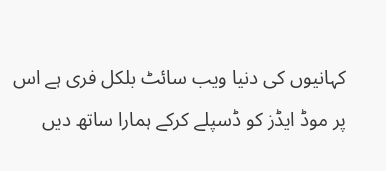کہانیوں کی دنیا ویب سائٹ بلکل فری ہے اس  پر موڈ ایڈز کو ڈسپلے کرکے ہمارا ساتھ دیں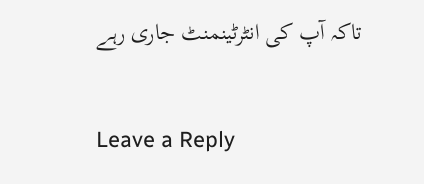تاکہ آپ کی انٹرٹینمنٹ جاری رہے

Leave a Reply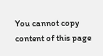You cannot copy content of this page